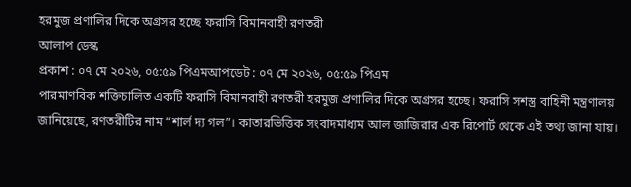হরমুজ প্রণালির দিকে অগ্রসর হচ্ছে ফরাসি বিমানবাহী রণতরী
আলাপ ডেস্ক
প্রকাশ : ০৭ মে ২০২৬, ০৫:৫৯ পিএমআপডেট : ০৭ মে ২০২৬, ০৫:৫৯ পিএম
পারমাণবিক শক্তিচালিত একটি ফরাসি বিমানবাহী রণতরী হরমুজ প্রণালির দিকে অগ্রসর হচ্ছে। ফরাসি সশস্ত্র বাহিনী মন্ত্রণালয় জানিয়েছে, রণতরীটির নাম “শার্ল দ্য গল”। কাতারভিত্তিক সংবাদমাধ্যম আল জাজিরার এক রিপোর্ট থেকে এই তথ্য জানা যায়।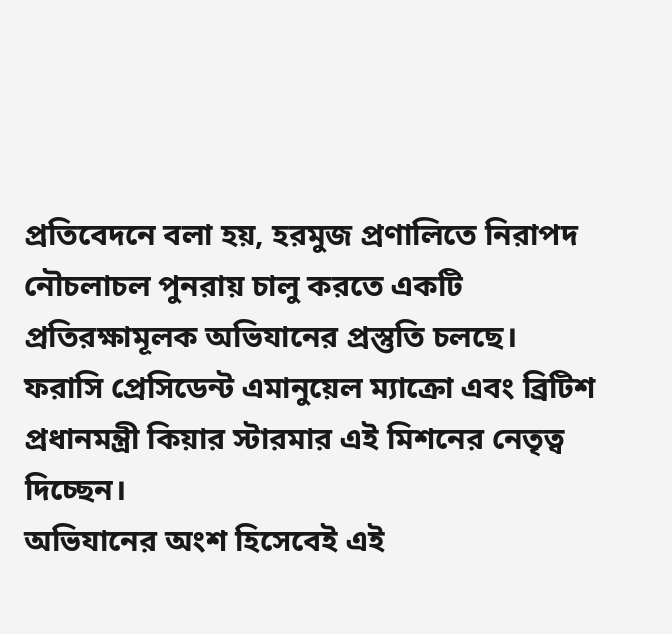প্রতিবেদনে বলা হয়, হরমুজ প্রণালিতে নিরাপদ নৌচলাচল পুনরায় চালু করতে একটি প্রতিরক্ষামূলক অভিযানের প্রস্তুতি চলছে। ফরাসি প্রেসিডেন্ট এমানুয়েল ম্যাক্রো এবং ব্রিটিশ প্রধানমন্ত্রী কিয়ার স্টারমার এই মিশনের নেতৃত্ব দিচ্ছেন।
অভিযানের অংশ হিসেবেই এই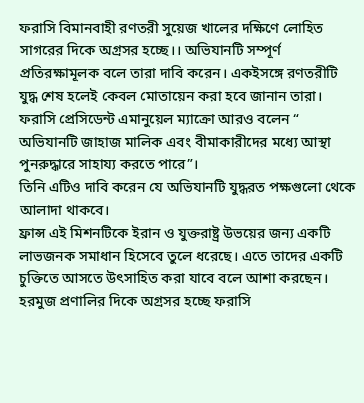ফরাসি বিমানবাহী রণতরী সুয়েজ খালের দক্ষিণে লোহিত সাগরের দিকে অগ্রসর হচ্ছে।। অভিযানটি সম্পূর্ণ প্রতিরক্ষামূলক বলে তারা দাবি করেন। একইসঙ্গে রণতরীটি যুদ্ধ শেষ হলেই কেবল মোতায়েন করা হবে জানান তারা।
ফরাসি প্রেসিডেন্ট এমানুয়েল ম্যাক্রো আরও বলেন “ অভিযানটি জাহাজ মালিক এবং বীমাকারীদের মধ্যে আস্থা পুনরুদ্ধারে সাহায্য করতে পারে”।
তিনি এটিও দাবি করেন যে অভিযানটি যুদ্ধরত পক্ষগুলো থেকে আলাদা থাকবে।
ফ্রান্স এই মিশনটিকে ইরান ও যুক্তরাষ্ট্র উভয়ের জন্য একটি লাভজনক সমাধান হিসেবে তুলে ধরেছে। এতে তাদের একটি চুক্তিতে আসতে উৎসাহিত করা যাবে বলে আশা করছেন।
হরমুজ প্রণালির দিকে অগ্রসর হচ্ছে ফরাসি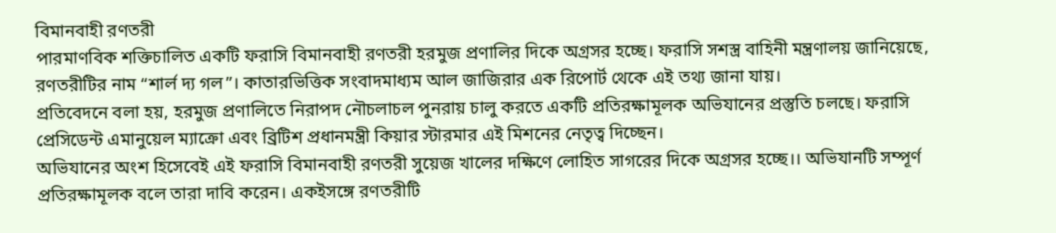বিমানবাহী রণতরী
পারমাণবিক শক্তিচালিত একটি ফরাসি বিমানবাহী রণতরী হরমুজ প্রণালির দিকে অগ্রসর হচ্ছে। ফরাসি সশস্ত্র বাহিনী মন্ত্রণালয় জানিয়েছে, রণতরীটির নাম “শার্ল দ্য গল”। কাতারভিত্তিক সংবাদমাধ্যম আল জাজিরার এক রিপোর্ট থেকে এই তথ্য জানা যায়।
প্রতিবেদনে বলা হয়, হরমুজ প্রণালিতে নিরাপদ নৌচলাচল পুনরায় চালু করতে একটি প্রতিরক্ষামূলক অভিযানের প্রস্তুতি চলছে। ফরাসি প্রেসিডেন্ট এমানুয়েল ম্যাক্রো এবং ব্রিটিশ প্রধানমন্ত্রী কিয়ার স্টারমার এই মিশনের নেতৃত্ব দিচ্ছেন।
অভিযানের অংশ হিসেবেই এই ফরাসি বিমানবাহী রণতরী সুয়েজ খালের দক্ষিণে লোহিত সাগরের দিকে অগ্রসর হচ্ছে।। অভিযানটি সম্পূর্ণ প্রতিরক্ষামূলক বলে তারা দাবি করেন। একইসঙ্গে রণতরীটি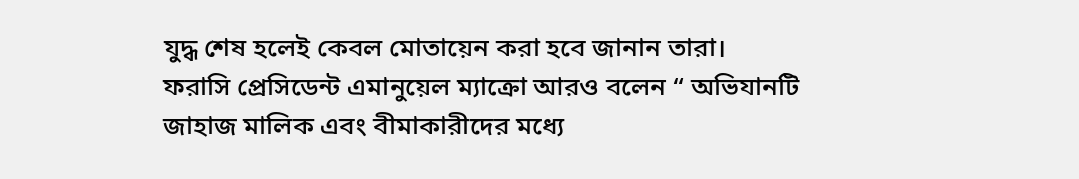যুদ্ধ শেষ হলেই কেবল মোতায়েন করা হবে জানান তারা।
ফরাসি প্রেসিডেন্ট এমানুয়েল ম্যাক্রো আরও বলেন “ অভিযানটি জাহাজ মালিক এবং বীমাকারীদের মধ্যে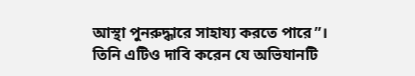আস্থা পুনরুদ্ধারে সাহায্য করতে পারে”।
তিনি এটিও দাবি করেন যে অভিযানটি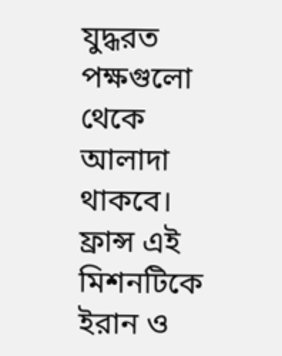যুদ্ধরত পক্ষগুলো থেকে আলাদা থাকবে।
ফ্রান্স এই মিশনটিকে ইরান ও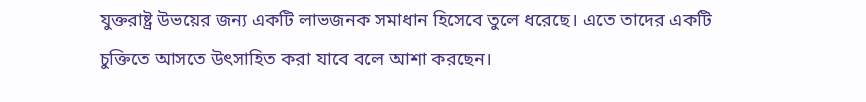যুক্তরাষ্ট্র উভয়ের জন্য একটি লাভজনক সমাধান হিসেবে তুলে ধরেছে। এতে তাদের একটি চুক্তিতে আসতে উৎসাহিত করা যাবে বলে আশা করছেন।